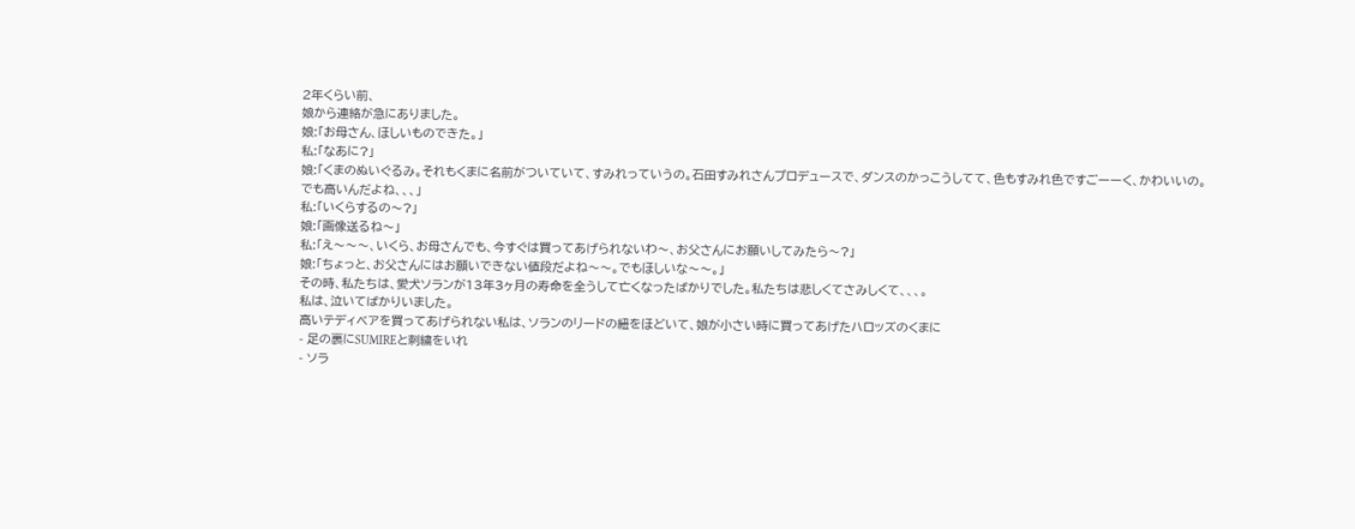2年くらい前、
娘から連絡が急にありました。
娘:「お母さん、ほしいものできた。」
私:「なあに?」
娘:「くまのぬいぐるみ。それもくまに名前がついていて、すみれっていうの。石田すみれさんプロデュースで、ダンスのかっこうしてて、色もすみれ色ですごーーく、かわいいの。
でも高いんだよね、、、」
私:「いくらするの〜?」
娘:「画像送るね〜」
私:「え〜〜〜、いくら、お母さんでも、今すぐは買ってあげられないわ〜、お父さんにお願いしてみたら〜?」
娘:「ちょっと、お父さんにはお願いできない値段だよね〜〜。でもほしいな〜〜。」
その時、私たちは、愛犬ソランが13年3ヶ月の寿命を全うして亡くなったばかりでした。私たちは悲しくてさみしくて、、、。
私は、泣いてばかりいました。
高いテディベアを買ってあげられない私は、ソランのリードの紐をほどいて、娘が小さい時に買ってあげたハロッズのくまに
- 足の裏にSUMIREと刺繍をいれ
- ソラ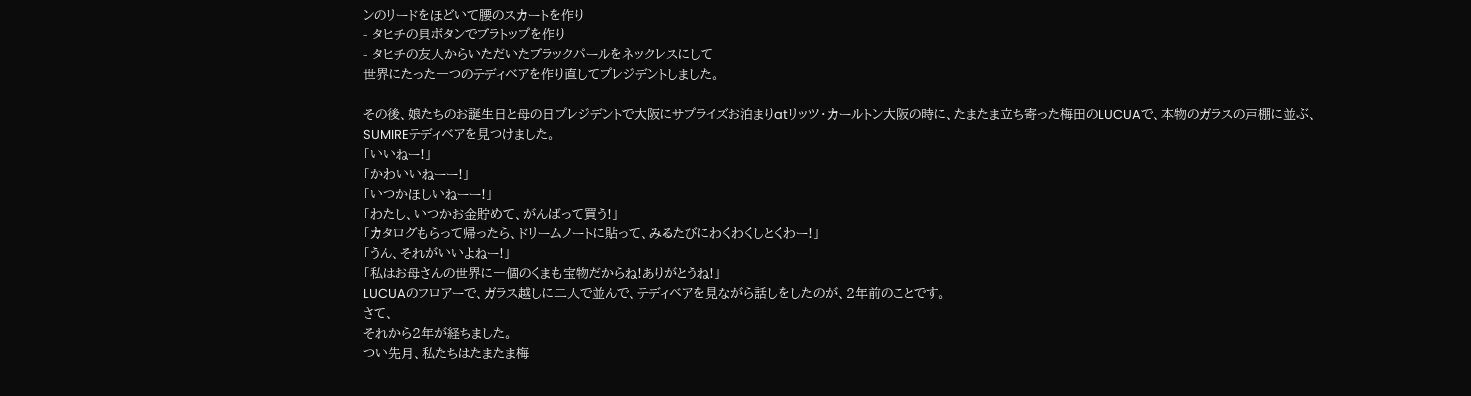ンのリードをほどいて腰のスカートを作り
- タヒチの貝ボタンでブラトップを作り
- タヒチの友人からいただいたブラックパールをネックレスにして
世界にたった一つのテディベアを作り直してプレジデントしました。

その後、娘たちのお誕生日と母の日プレジデントで大阪にサプライズお泊まりatリッツ・カールトン大阪の時に、たまたま立ち寄った梅田のLUCUAで、本物のガラスの戸棚に並ぶ、SUMIREテディベアを見つけました。
「いいねー!」
「かわいいねーー!」
「いつかほしいねーー!」
「わたし、いつかお金貯めて、がんばって買う!」
「カタログもらって帰ったら、ドリームノートに貼って、みるたびにわくわくしとくわー!」
「うん、それがいいよねー!」
「私はお母さんの世界に一個のくまも宝物だからね!ありがとうね!」
LUCUAのフロアーで、ガラス越しに二人で並んで、テディベアを見ながら話しをしたのが、2年前のことです。
さて、
それから2年が経ちました。
つい先月、私たちはたまたま梅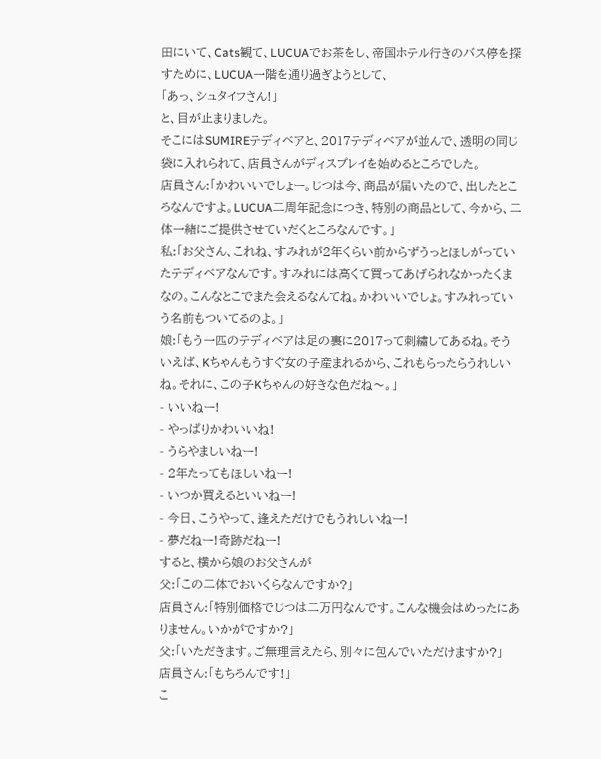田にいて、Cats観て、LUCUAでお茶をし、帝国ホテル行きのバス停を探すために、LUCUA一階を通り過ぎようとして、
「あっ、シュタイフさん!」
と、目が止まりました。
そこにはSUMIREテディベアと、2017テディベアが並んで、透明の同じ袋に入れられて、店員さんがディスプレイを始めるところでした。
店員さん:「かわいいでしょー。じつは今、商品が届いたので、出したところなんですよ。LUCUA二周年記念につき、特別の商品として、今から、二体一緒にご提供させていだくところなんです。」
私:「お父さん、これね、すみれが2年くらい前からずうっとほしがっていたテディベアなんです。すみれには高くて買ってあげられなかったくまなの。こんなとこでまた会えるなんてね。かわいいでしょ。すみれっていう名前もついてるのよ。」
娘:「もう一匹のテディベアは足の裏に2017って刺繍してあるね。そういえば、Kちゃんもうすぐ女の子産まれるから、これもらったらうれしいね。それに、この子Kちゃんの好きな色だね〜。」
- いいねー!
- やっぱりかわいいね!
- うらやましいねー!
- 2年たってもほしいねー!
- いつか買えるといいねー!
- 今日、こうやって、逢えただけでもうれしいねー!
- 夢だねー!奇跡だねー!
すると、横から娘のお父さんが
父:「この二体でおいくらなんですか?」
店員さん:「特別価格でじつは二万円なんです。こんな機会はめったにありません。いかがですか?」
父:「いただきます。ご無理言えたら、別々に包んでいただけますか?」
店員さん:「もちろんです!」
こ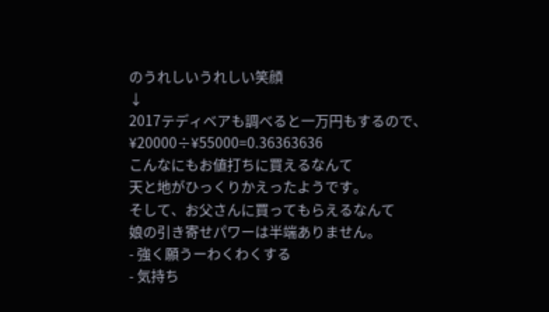のうれしいうれしい笑顔
↓
2017テディベアも調べると一万円もするので、¥20000÷¥55000=0.36363636
こんなにもお値打ちに買えるなんて
天と地がひっくりかえったようです。
そして、お父さんに買ってもらえるなんて
娘の引き寄せパワーは半端ありません。
- 強く願うーわくわくする
- 気持ち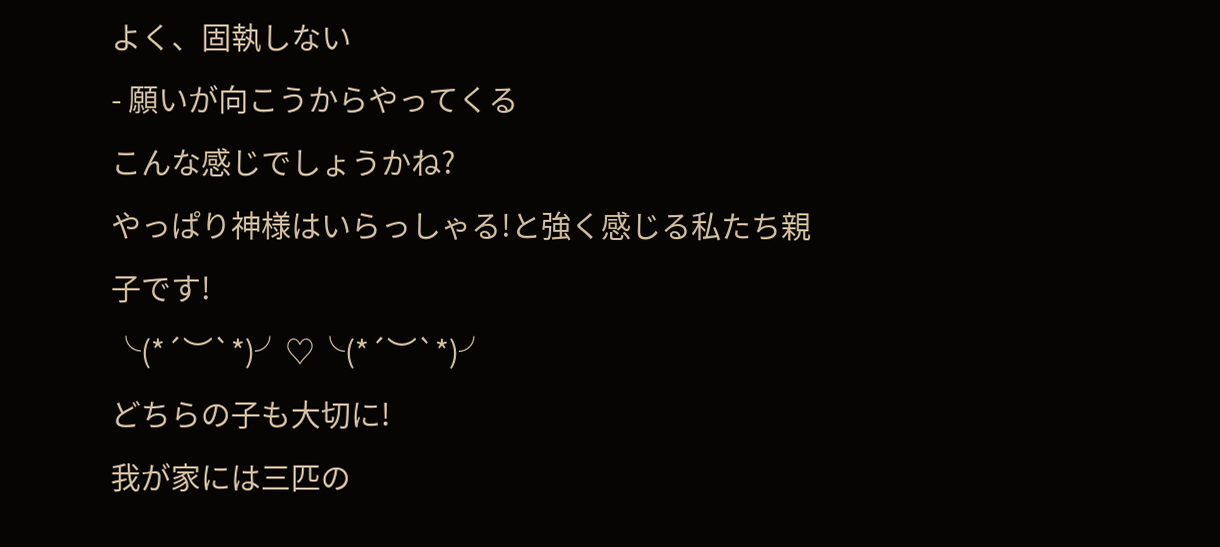よく、固執しない
- 願いが向こうからやってくる
こんな感じでしょうかね?
やっぱり神様はいらっしゃる!と強く感じる私たち親子です!
╰(*´︶`*)╯♡╰(*´︶`*)╯
どちらの子も大切に!
我が家には三匹の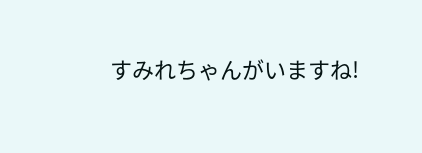すみれちゃんがいますね!